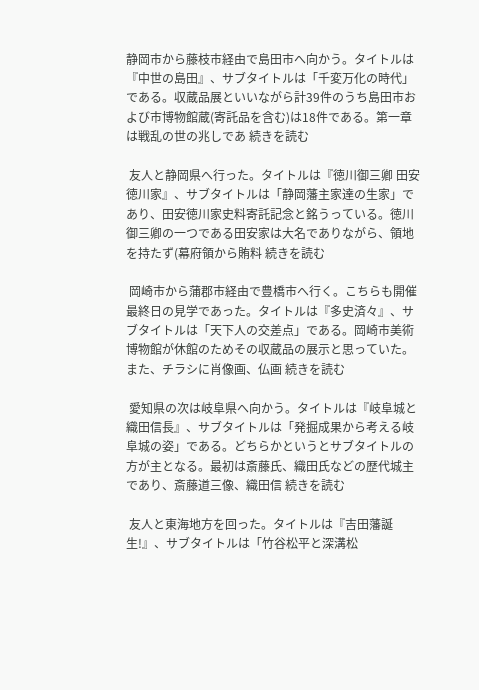静岡市から藤枝市経由で島田市へ向かう。タイトルは『中世の島田』、サブタイトルは「千変万化の時代」である。収蔵品展といいながら計39件のうち島田市および市博物館蔵(寄託品を含む)は18件である。第一章は戦乱の世の兆しであ 続きを読む

 友人と静岡県へ行った。タイトルは『徳川御三卿 田安徳川家』、サブタイトルは「静岡藩主家達の生家」であり、田安徳川家史料寄託記念と銘うっている。徳川御三卿の一つである田安家は大名でありながら、領地を持たず(幕府領から賄料 続きを読む

 岡崎市から蒲郡市経由で豊橋市へ行く。こちらも開催最終日の見学であった。タイトルは『多史済々』、サブタイトルは「天下人の交差点」である。岡崎市美術博物館が休館のためその収蔵品の展示と思っていた。また、チラシに肖像画、仏画 続きを読む

 愛知県の次は岐阜県へ向かう。タイトルは『岐阜城と織田信長』、サブタイトルは「発掘成果から考える岐阜城の姿」である。どちらかというとサブタイトルの方が主となる。最初は斎藤氏、織田氏などの歴代城主であり、斎藤道三像、織田信 続きを読む

 友人と東海地方を回った。タイトルは『吉田藩誕生!』、サブタイトルは「竹谷松平と深溝松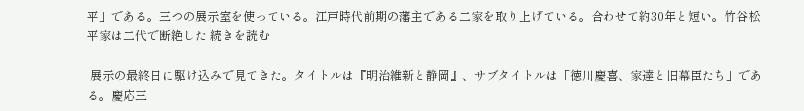平」である。三つの展示室を使っている。江戸時代前期の藩主である二家を取り上げている。合わせて約30年と短い。竹谷松平家は二代で断絶した 続きを読む

 展示の最終日に駆け込みで見てきた。タイトルは『明治維新と静岡』、サブタイトルは「徳川慶喜、家達と旧幕臣たち」である。慶応三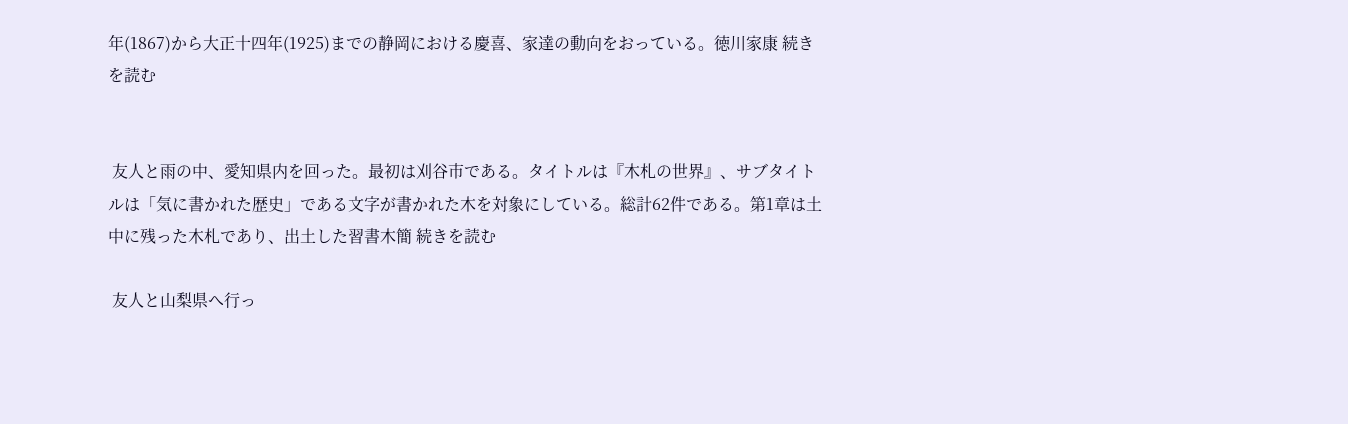年(1867)から大正十四年(1925)までの静岡における慶喜、家達の動向をおっている。徳川家康 続きを読む


 友人と雨の中、愛知県内を回った。最初は刈谷市である。タイトルは『木札の世界』、サブタイトルは「気に書かれた歴史」である文字が書かれた木を対象にしている。総計62件である。第1章は土中に残った木札であり、出土した習書木簡 続きを読む

 友人と山梨県へ行っ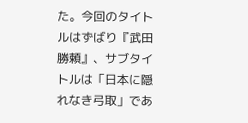た。今回のタイトルはずばり『武田勝頼』、サブタイトルは「日本に隠れなき弓取」であ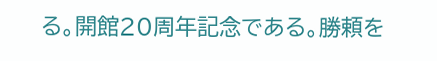る。開館20周年記念である。勝頼を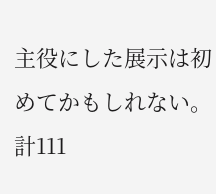主役にした展示は初めてかもしれない。計111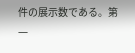件の展示数である。第一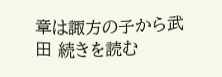章は諏方の子から武田 続きを読む